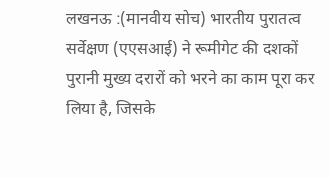लखनऊ :(मानवीय सोच) भारतीय पुरातत्व सर्वेक्षण (एएसआई) ने रूमीगेट की दशकों पुरानी मुख्य दरारों को भरने का काम पूरा कर लिया है, जिसके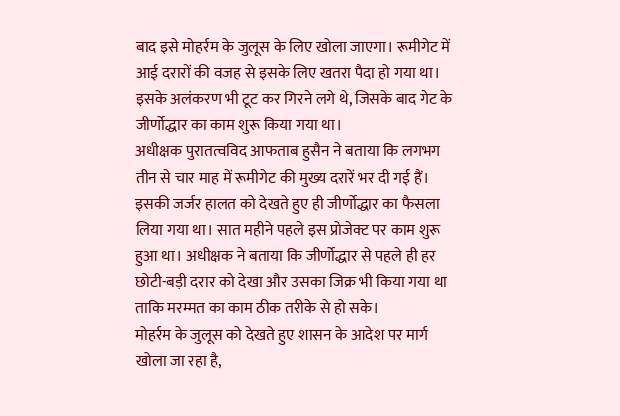बाद इसे मोहर्रम के जुलूस के लिए खोला जाएगा। रूमीगेट में आई दरारों की वजह से इसके लिए खतरा पैदा हो गया था। इसके अलंकरण भी टूट कर गिरने लगे थे, जिसके बाद गेट के जीर्णोद्धार का काम शुरू किया गया था।
अधीक्षक पुरातत्वविद आफताब हुसैन ने बताया कि लगभग तीन से चार माह में रूमीगेट की मुख्य दरारें भर दी गई हैं। इसकी जर्जर हालत को देखते हुए ही जीर्णोद्धार का फैसला लिया गया था। सात महीने पहले इस प्रोजेक्ट पर काम शुरू हुआ था। अधीक्षक ने बताया कि जीर्णोद्धार से पहले ही हर छोटी-बड़ी दरार को देखा और उसका जिक्र भी किया गया था ताकि मरम्मत का काम ठीक तरीके से हो सके।
मोहर्रम के जुलूस को देखते हुए शासन के आदेश पर मार्ग खोला जा रहा है,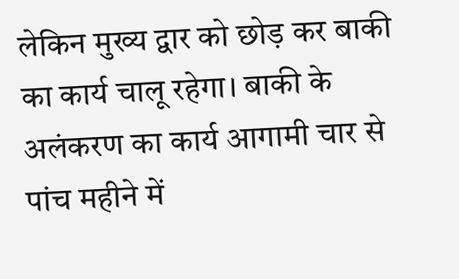लेकिन मुख्य द्वार को छोड़ कर बाकी का कार्य चालू रहेगा। बाकी के अलंकरण का कार्य आगामी चार से पांच महीने में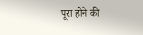पूरा होने की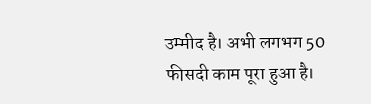उम्मीद है। अभी लगभग 50 फीसदी काम पूरा हुआ है।